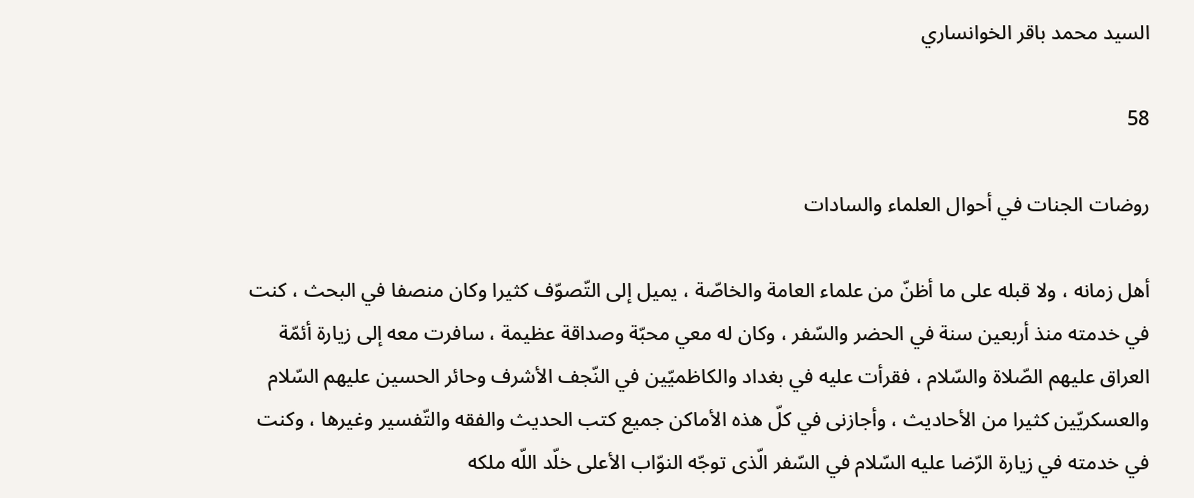السيد محمد باقر الخوانساري

58

روضات الجنات في أحوال العلماء والسادات

أهل زمانه ، ولا قبله على ما أظنّ من علماء العامة والخاصّة ، يميل إلى التّصوّف كثيرا وكان منصفا في البحث ، كنت في خدمته منذ أربعين سنة في الحضر والسّفر ، وكان له معي محبّة وصداقة عظيمة ، سافرت معه إلى زيارة أئمّة العراق عليهم الصّلاة والسّلام ، فقرأت عليه في بغداد والكاظميّين في النّجف الأشرف وحائر الحسين عليهم السّلام والعسكريّين كثيرا من الأحاديث ، وأجازنى في كلّ هذه الأماكن جميع كتب الحديث والفقه والتّفسير وغيرها ، وكنت في خدمته في زيارة الرّضا عليه السّلام في السّفر الّذى توجّه النوّاب الأعلى خلّد اللّه ملكه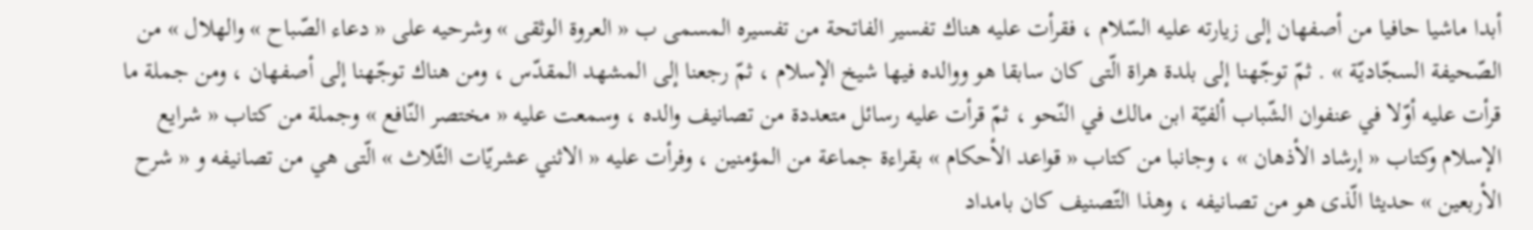أبدا ماشيا حافيا من أصفهان إلى زيارته عليه السّلام ، فقرأت عليه هناك تفسير الفاتحة من تفسيره المسمى ب « العروة الوثقى » وشرحيه على « دعاء الصّباح » والهلال » من الصّحيفة السجّاديّة » . ثمّ توجّهنا إلى بلدة هراة الّتى كان سابقا هو ووالده فيها شيخ الإسلام ، ثمّ رجعنا إلى المشهد المقدّس ، ومن هناك توجّهنا إلى أصفهان ، ومن جملة ما قرأت عليه أوّلا في عنفوان الشّباب ألفيّة ابن مالك في النّحو ، ثمّ قرأت عليه رسائل متعددة من تصانيف والده ، وسمعت عليه « مختصر النّافع » وجملة من كتاب « شرايع الإسلام وكتاب « إرشاد الأذهان » ، وجانبا من كتاب « قواعد الأحكام » بقراءة جماعة من المؤمنين ، وفرأت عليه « الاثني عشريّات الثّلاث » الّتى هي من تصانيفه و « شرح الأربعين » حديثا الّذى هو من تصانيفه ، وهذا التّصنيف كان بامداد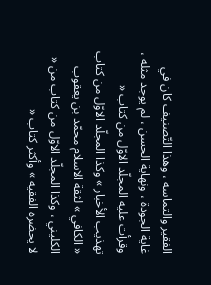الفقير والتماسه ، وهذا التّصنيف كان في غاية الجودة ، ونهاية الحسن ، لم يوجد مثله ، وقرأت عليه المجلّد الاوّل من كتاب « تهذيب الأخبار » وكذا المجلّد الاوّل من كتاب « الكافي » لثقة الاسلام محمّد بن يعقوب الكليني ، وكذا المجلّد الاوّل من كتاب من « لا يحضره الفقيه » وأكثر كتاب «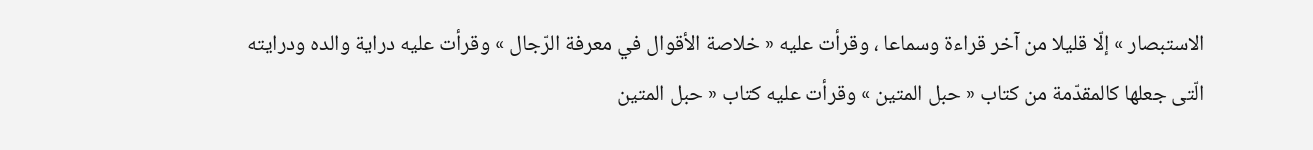الاستبصار » إلّا قليلا من آخر قراءة وسماعا ، وقرأت عليه « خلاصة الأقوال في معرفة الرّجال » وقرأت عليه دراية والده ودرايته الّتى جعلها كالمقدّمة من كتاب « حبل المتين » وقرأت عليه كتاب « حبل المتين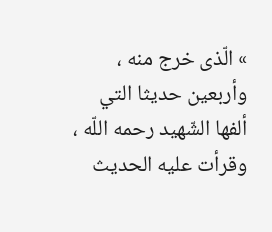» الّذى خرج منه ، وأربعين حديثا التي ألفها الشّهيد رحمه اللّه ، وقرأت عليه الحديث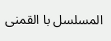المسلسل با القمنى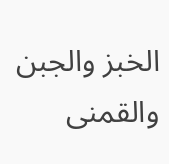الخبز والجبن والقمنى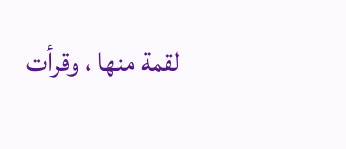لقمة منها ، وقرأت